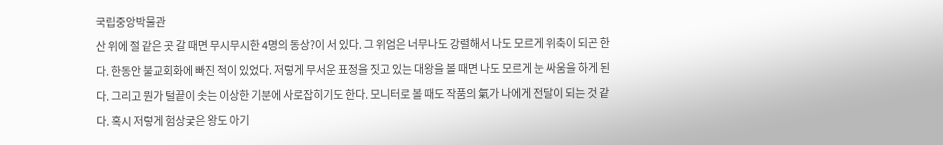국립중앙박물관
산 위에 절 같은 곳 갈 때면 무시무시한 4명의 동상?이 서 있다. 그 위엄은 너무나도 강렬해서 나도 모르게 위축이 되곤 한다. 한동안 불교회화에 빠진 적이 있었다. 저렇게 무서운 표정을 짓고 있는 대왕을 볼 때면 나도 모르게 눈 싸움을 하게 된다. 그리고 뭔가 털끝이 솟는 이상한 기분에 사로잡히기도 한다. 모니터로 볼 때도 작품의 氣가 나에게 전달이 되는 것 같다. 혹시 저렇게 험상궂은 왕도 아기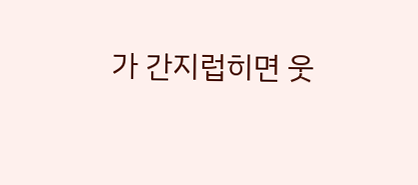가 간지럽히면 웃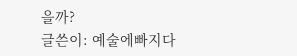을까?
글쓴이: 예술에빠지다